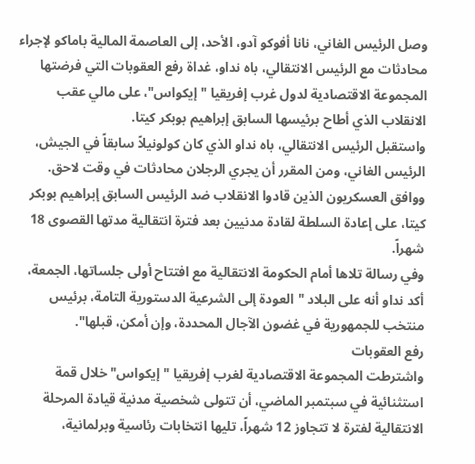وصل الرئيس الغاني، نانا أفوكو آدو، الأحد، إلى العاصمة المالية باماكو لإجراء محادثات مع الرئيس الانتقالي، باه نداو، غداة رفع العقوبات التي فرضتها المجموعة الاقتصادية لدول غرب إفريقيا "إيكواس"، على مالي عقب الانقلاب الذي أطاح برئيسها السابق إبراهيم بوبكر كيتا.
واستقبل الرئيس الانتقالي، باه نداو الذي كان كولونيلاً سابقاً في الجيش، الرئيس الغاني، ومن المقرر أن يجري الرجلان محادثات في وقت لاحق.
ووافق العسكريون الذين قادوا الانقلاب ضد الرئيس السابق إبراهيم بوبكر كيتا، على إعادة السلطة لقادة مدنيين بعد فترة انتقالية مدتها القصوى 18 شهراً.
وفي رسالة تلاها أمام الحكومة الانتقالية مع افتتاح أولى جلساتها، الجمعة، أكد نداو أنه على البلاد "العودة إلى الشرعية الدستورية التامة، برئيس منتخب للجمهورية في غضون الآجال المحددة، وإن أمكن، قبلها".
رفع العقوبات
واشترطت المجموعة الاقتصادية لغرب إفريقيا "إيكواس" خلال قمة استثنائية في سبتمبر الماضي، أن تتولى شخصية مدنية قيادة المرحلة الانتقالية لفترة لا تتجاوز 12 شهراً، تليها انتخابات رئاسية وبرلمانية،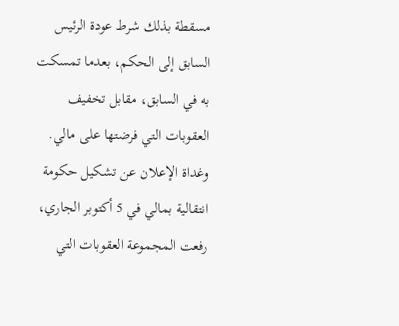مسقطة بذلك شرط عودة الرئيس السابق إلى الحكم، بعدما تمسكت به في السابق، مقابل تخفيف العقوبات التي فرضتها على مالي.
وغداة الإعلان عن تشكيل حكومة انتقالية بمالي في 5 أكتوبر الجاري، رفعت المجموعة العقوبات التي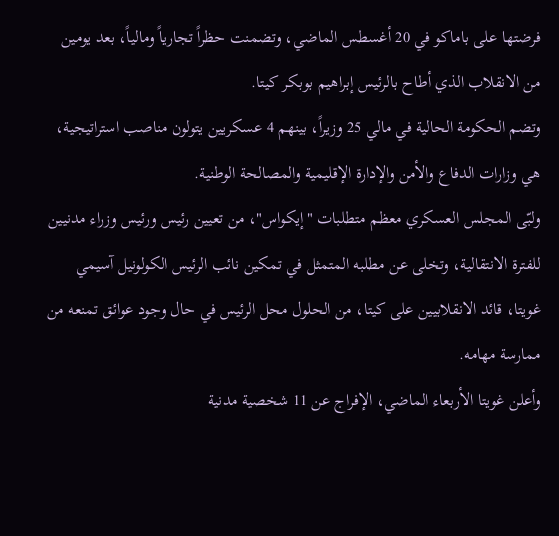فرضتها على باماكو في 20 أغسطس الماضي، وتضمنت حظراً تجارياً ومالياً، بعد يومين من الانقلاب الذي أطاح بالرئيس إبراهيم بوبكر كيتا.
وتضم الحكومة الحالية في مالي 25 وزيراً، بينهم 4 عسكريين يتولون مناصب استراتيجية، هي وزارات الدفاع والأمن والإدارة الإقليمية والمصالحة الوطنية.
ولبّى المجلس العسكري معظم متطلبات "إيكواس"، من تعيين رئيس ورئيس وزراء مدنيين للفترة الانتقالية، وتخلى عن مطلبه المتمثل في تمكين نائب الرئيس الكولونيل آسيمي غويتا، قائد الانقلابيين على كيتا، من الحلول محل الرئيس في حال وجود عوائق تمنعه من ممارسة مهامه.
وأعلن غويتا الأربعاء الماضي، الإفراج عن 11 شخصية مدنية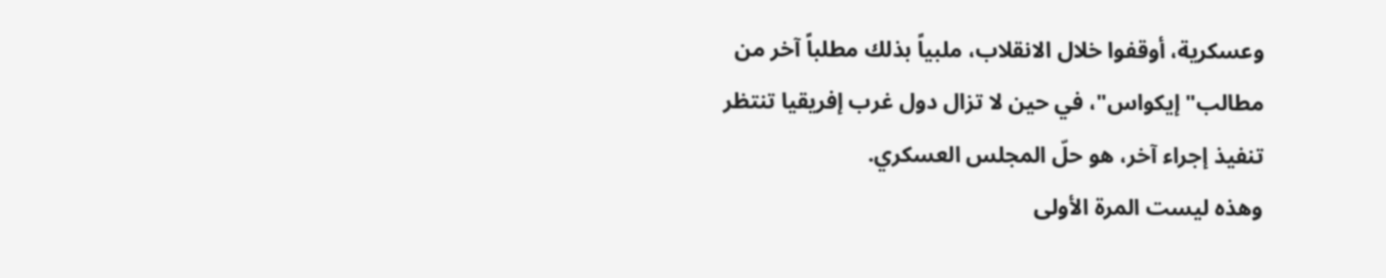وعسكرية، أوقفوا خلال الانقلاب، ملبياً بذلك مطلباً آخر من مطالب"إيكواس"، في حين لا تزال دول غرب إفريقيا تنتظر تنفيذ إجراء آخر، هو حلّ المجلس العسكري.
وهذه ليست المرة الأولى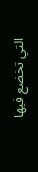التي تخضع فيها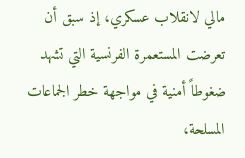مالي لانقلاب عسكري، إذ سبق أن تعرضت المستعمرة الفرنسية التي تشهد ضغوطاً أمنية في مواجهة خطر الجماعات المسلحة،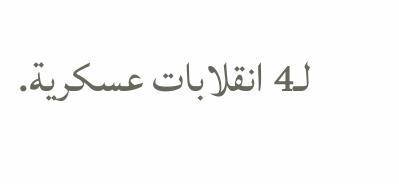لـ4 انقلابات عسكرية.